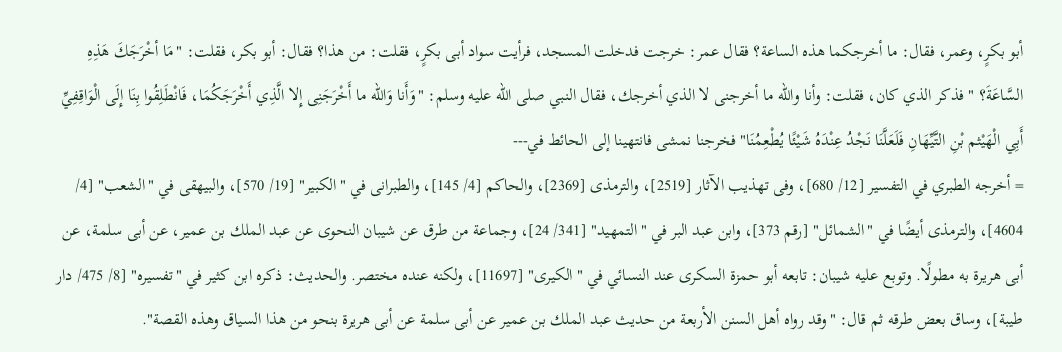أبو بكرٍ، وعمر، فقال: ما أخرجكما هذه الساعة؟ فقال عمر: خرجت فدخلت المسجد، فرأيت سواد أبى بكرٍ، فقلت: من هذا؟ فقال: أبو بكر، فقلت: "مَا أخْرَجَكَ هَذِهِ السَّاعَةَ؟ " فذكر الذي كان، فقلت: وأنا والله ما أخرجنى لا الذي أخرجك، فقال النبي صلى الله عليه وسلم: "وَأَنا وَالله ما أَخْرَجَنِى إِلا الَّذِي أَخْرَجَكُمَا، فَانْطَلِقُوا بِنَا إِلَى الْوَاقِفِيِّ أَبِي الْهَيْثم بْنِ التَّيِّهَانِ فَلَعَلَّنَا نَجْدُ عِنْدَهُ شَيْئًا يُطْعِمُنَا" فخرجنا نمشى فانتهينا إلى الحائط في---
= أخرجه الطبري في التفسير [12/ 680]، وفى تهذيب الآثار [2519]، والترمذى [2369]، والحاكم [4/ 145]، والطبرانى في "الكبير" [19/ 570]، والبيهقى في "الشعب" [4/ 4604]، والترمذى أيضًا في "الشمائل" [رقم 373]، وابن عبد البر في "التمهيد" [341/ 24]، وجماعة من طرق عن شيبان النحوى عن عبد الملك بن عمير، عن أبى سلمة، عن أبى هريرة به مطولًا. وتوبع عليه شيبان: تابعه أبو حمزة السكرى عند النسائي في "الكيرى" [11697]، ولكنه عنده مختصر. والحديث: ذكره ابن كثير في "تفسيره" [8/ 475/ دار طيبة]، وساق بعض طرقه ثم قال: "وقد رواه أهل السنن الأربعة من حديث عبد الملك بن عمير عن أبى سلمة عن أبى هريرة بنحو من هذا السياق وهذه القصة".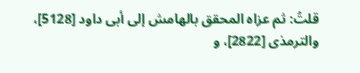قلتُ: ثم عزاه المحقق بالهامش إلى أبى داود [5128]، والترمذى [2822]، و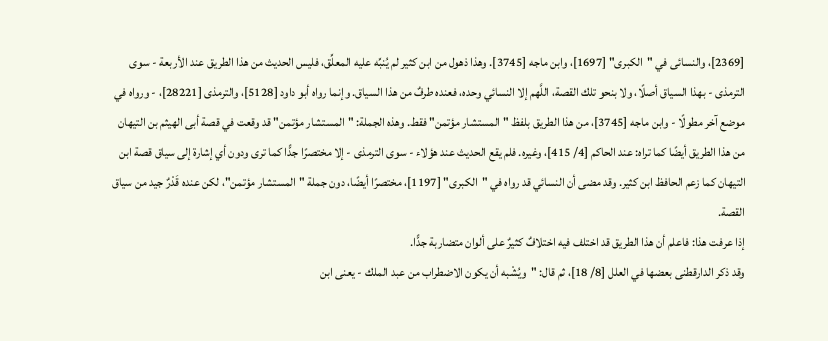[2369]، والنسائى في "الكبرى" [1697]، وابن ماجه [3745]. وهذا ذهول من ابن كثير لم يُنبِّه عليه المعلِّق، فليس الحديث من هذا الطريق عند الأربعة - سوى الترمذى - بهذا السياق أصلًا، ولا بنحو تلك القصة، اللَّهم إلا النسائي وحده، فعنده طرفٌ من هذا السياق. وإنما رواه أبو داود [5128]، والترمذى [28221]، - ورواه في موضع آخر مطولًا - وابن ماجه [3745]، من هذا الطريق بلفظ "المستشار مؤتمن" فقط. وهذه الجملة: "المستشار مؤتمن" قد وقعت في قصة أبى الهيثم بن التيهان من هذا الطريق أيضًا كما تراه: عند الحاكم [4/ 415]، وغيره. فلم يقع الحديث عند هؤلاء - سوى الترمذى - إلا مختصرًا جدًّا كما ترى ودون أي إشارة إلى سياق قصة ابن التيهان كما زعم الحافظ ابن كثير. وقد مضى أن النسائي قد رواه في "الكبرى" [1197]، مختصرًا أيضًا، دون جملة "المستشار مؤتمن"، لكن عنده قَدْرٌ جيد من سياق القصة.
إذا عرفت هذا: فاعلم أن هذا الطريق قد اختلف فيه اختلافٌ كثيرٌ على ألوان متضاربة جدًّا.
وقد ذكر الدارقطنى بعضها في العلل [8/ 18]، ثم قال: "ويُشْبه أن يكون الاضطراب من عبد الملك - يعنى ابن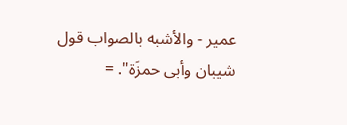عمير - والأشبه بالصواب قول شيبان وأبى حمزَة". =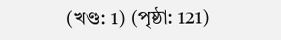(খণ্ড: 1) (পৃষ্ঠা: 121)